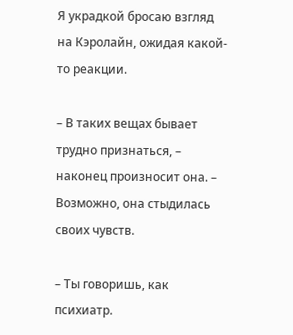Я украдкой бросаю взгляд на Кэролайн, ожидая какой-то реакции.

– В таких вещах бывает трудно признаться, – наконец произносит она. – Возможно, она стыдилась своих чувств.

– Ты говоришь, как психиатр.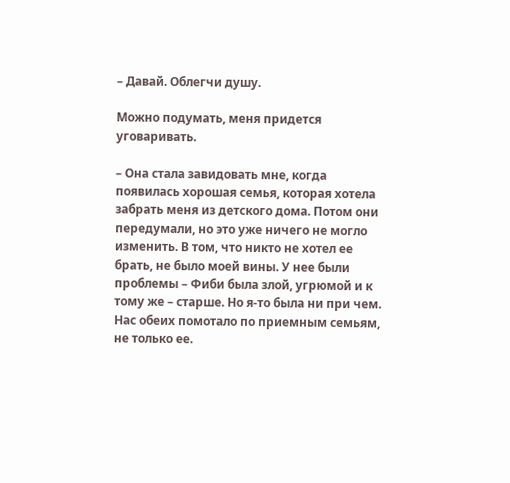– Давай. Облегчи душу.

Можно подумать, меня придется уговаривать.

– Она стала завидовать мне, когда появилась хорошая семья, которая хотела забрать меня из детского дома. Потом они передумали, но это уже ничего не могло изменить. В том, что никто не хотел ее брать, не было моей вины. У нее были проблемы – Фиби была злой, угрюмой и к тому же – старше. Но я-то была ни при чем. Нас обеих помотало по приемным семьям, не только ее.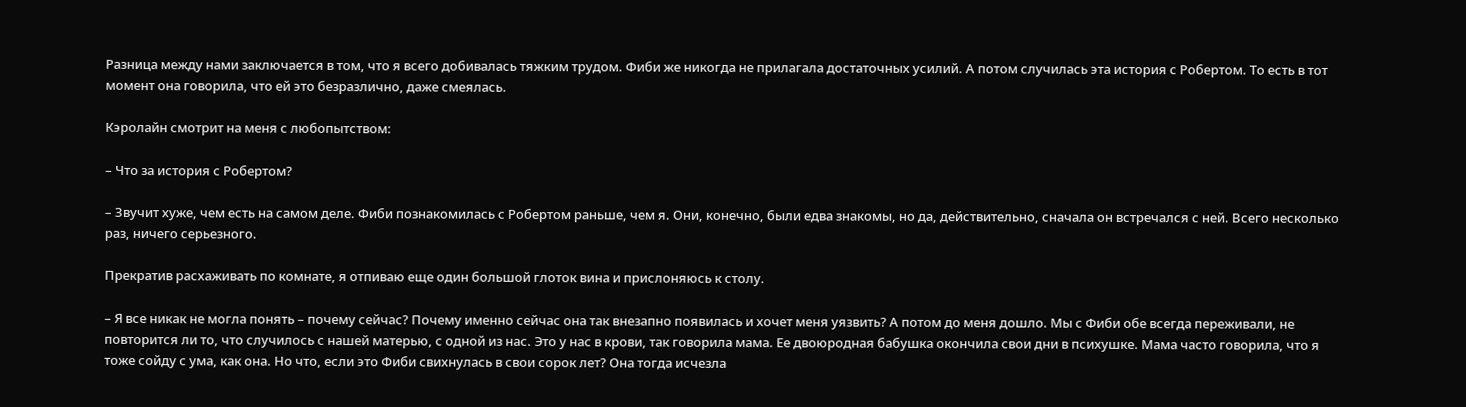Разница между нами заключается в том, что я всего добивалась тяжким трудом. Фиби же никогда не прилагала достаточных усилий. А потом случилась эта история с Робертом. То есть в тот момент она говорила, что ей это безразлично, даже смеялась.

Кэролайн смотрит на меня с любопытством:

– Что за история с Робертом?

– Звучит хуже, чем есть на самом деле. Фиби познакомилась с Робертом раньше, чем я. Они, конечно, были едва знакомы, но да, действительно, сначала он встречался с ней. Всего несколько раз, ничего серьезного.

Прекратив расхаживать по комнате, я отпиваю еще один большой глоток вина и прислоняюсь к столу.

– Я все никак не могла понять – почему сейчас? Почему именно сейчас она так внезапно появилась и хочет меня уязвить? А потом до меня дошло. Мы с Фиби обе всегда переживали, не повторится ли то, что случилось с нашей матерью, с одной из нас. Это у нас в крови, так говорила мама. Ее двоюродная бабушка окончила свои дни в психушке. Мама часто говорила, что я тоже сойду с ума, как она. Но что, если это Фиби свихнулась в свои сорок лет? Она тогда исчезла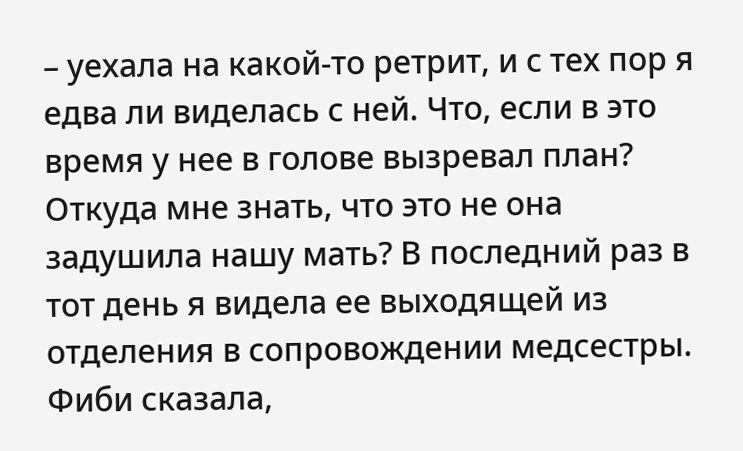– уехала на какой-то ретрит, и с тех пор я едва ли виделась с ней. Что, если в это время у нее в голове вызревал план? Откуда мне знать, что это не она задушила нашу мать? В последний раз в тот день я видела ее выходящей из отделения в сопровождении медсестры. Фиби сказала,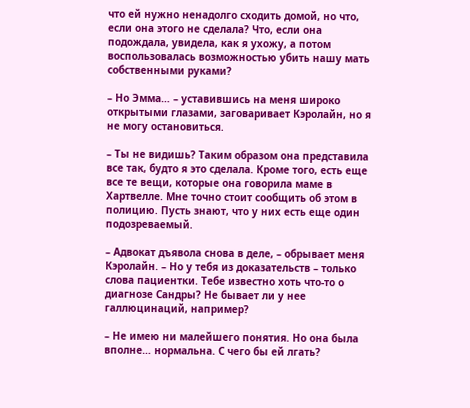что ей нужно ненадолго сходить домой, но что, если она этого не сделала? Что, если она подождала, увидела, как я ухожу, а потом воспользовалась возможностью убить нашу мать собственными руками?

– Но Эмма… – уставившись на меня широко открытыми глазами, заговаривает Кэролайн, но я не могу остановиться.

– Ты не видишь? Таким образом она представила все так, будто я это сделала. Кроме того, есть еще все те вещи, которые она говорила маме в Хартвелле. Мне точно стоит сообщить об этом в полицию. Пусть знают, что у них есть еще один подозреваемый.

– Адвокат дъявола снова в деле, – обрывает меня Кэролайн. – Но у тебя из доказательств – только слова пациентки. Тебе известно хоть что-то о диагнозе Сандры? Не бывает ли у нее галлюцинаций, например?

– Не имею ни малейшего понятия. Но она была вполне… нормальна. С чего бы ей лгать?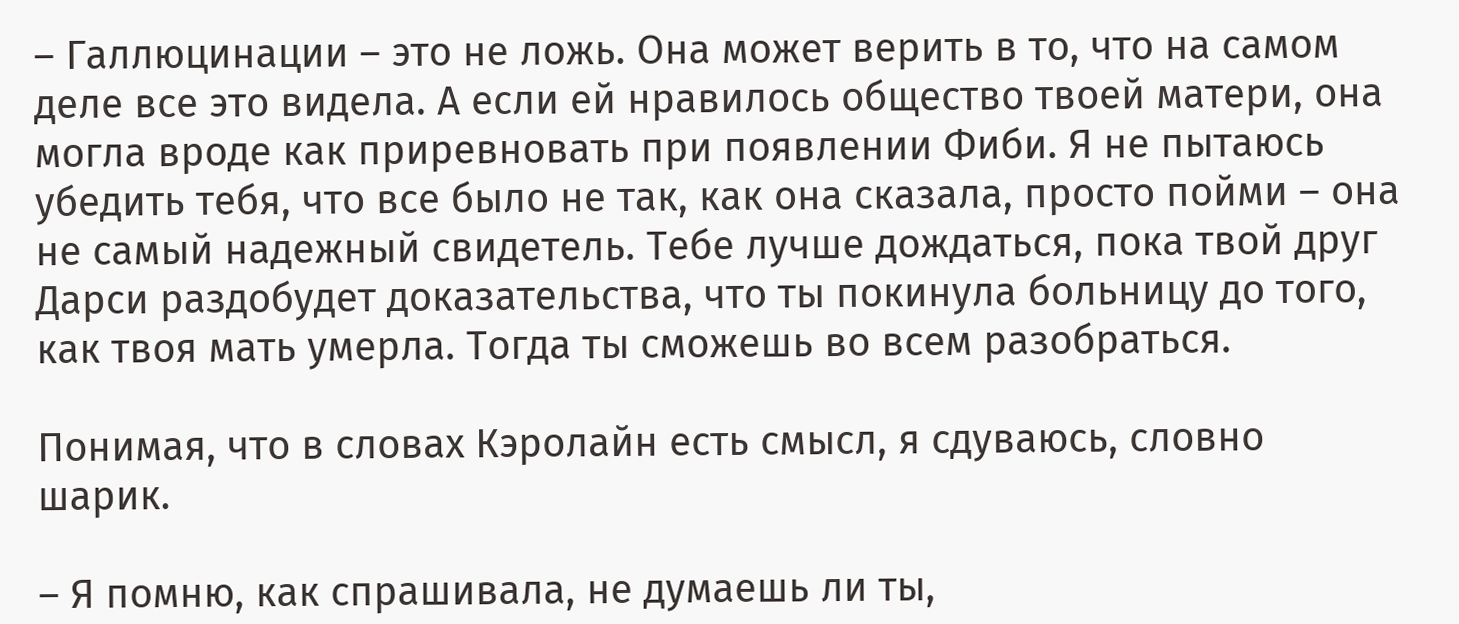– Галлюцинации – это не ложь. Она может верить в то, что на самом деле все это видела. А если ей нравилось общество твоей матери, она могла вроде как приревновать при появлении Фиби. Я не пытаюсь убедить тебя, что все было не так, как она сказала, просто пойми – она не самый надежный свидетель. Тебе лучше дождаться, пока твой друг Дарси раздобудет доказательства, что ты покинула больницу до того, как твоя мать умерла. Тогда ты сможешь во всем разобраться.

Понимая, что в словах Кэролайн есть смысл, я сдуваюсь, словно шарик.

– Я помню, как спрашивала, не думаешь ли ты,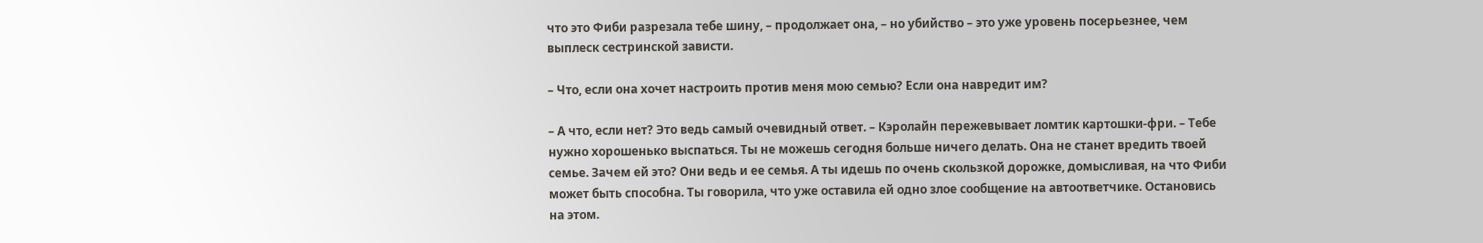что это Фиби разрезала тебе шину, – продолжает она, – но убийство – это уже уровень посерьезнее, чем выплеск сестринской зависти.

– Что, если она хочет настроить против меня мою семью? Если она навредит им?

– А что, если нет? Это ведь самый очевидный ответ. – Кэролайн пережевывает ломтик картошки-фри. – Тебе нужно хорошенько выспаться. Ты не можешь сегодня больше ничего делать. Она не станет вредить твоей семье. Зачем ей это? Они ведь и ее семья. А ты идешь по очень скользкой дорожке, домысливая, на что Фиби может быть способна. Ты говорила, что уже оставила ей одно злое сообщение на автоответчике. Остановись на этом.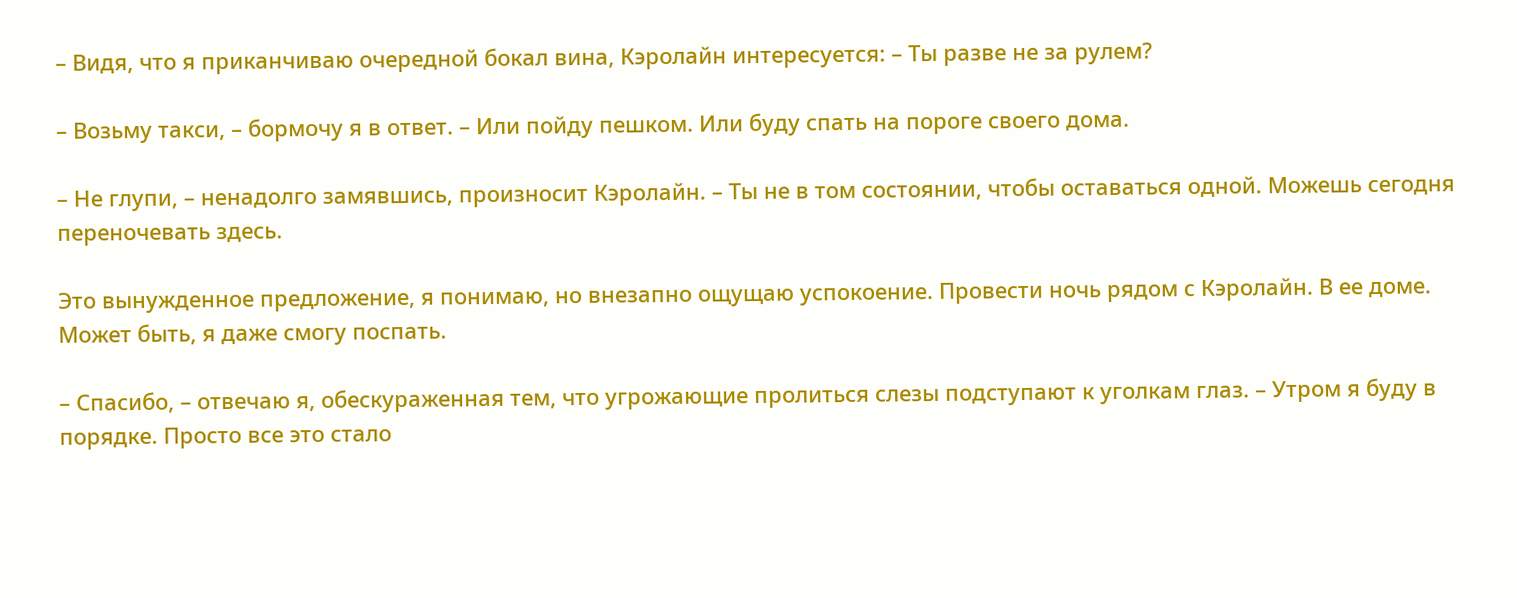– Видя, что я приканчиваю очередной бокал вина, Кэролайн интересуется: – Ты разве не за рулем?

– Возьму такси, – бормочу я в ответ. – Или пойду пешком. Или буду спать на пороге своего дома.

– Не глупи, – ненадолго замявшись, произносит Кэролайн. – Ты не в том состоянии, чтобы оставаться одной. Можешь сегодня переночевать здесь.

Это вынужденное предложение, я понимаю, но внезапно ощущаю успокоение. Провести ночь рядом с Кэролайн. В ее доме. Может быть, я даже смогу поспать.

– Спасибо, – отвечаю я, обескураженная тем, что угрожающие пролиться слезы подступают к уголкам глаз. – Утром я буду в порядке. Просто все это стало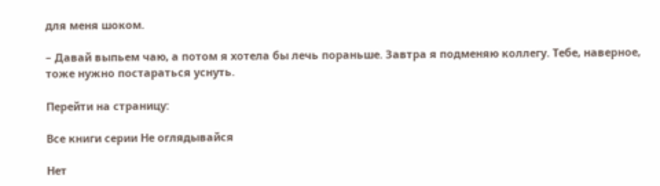для меня шоком.

– Давай выпьем чаю, а потом я хотела бы лечь пораньше. Завтра я подменяю коллегу. Тебе, наверное, тоже нужно постараться уснуть.

Перейти на страницу:

Все книги серии Не оглядывайся

Нет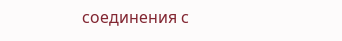соединения с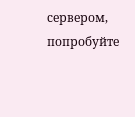сервером, попробуйте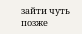зайти чуть позже